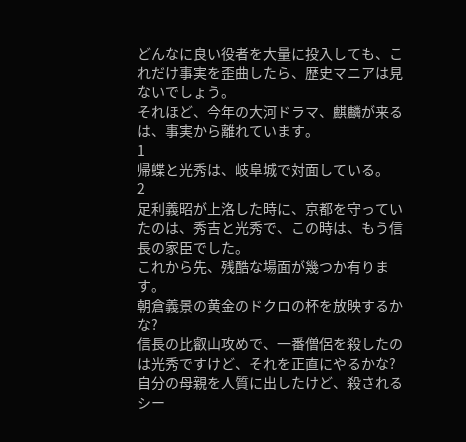どんなに良い役者を大量に投入しても、これだけ事実を歪曲したら、歴史マニアは見ないでしょう。
それほど、今年の大河ドラマ、麒麟が来るは、事実から離れています。
1
帰蝶と光秀は、岐阜城で対面している。
2
足利義昭が上洛した時に、京都を守っていたのは、秀吉と光秀で、この時は、もう信長の家臣でした。
これから先、残酷な場面が幾つか有ります。
朝倉義景の黄金のドクロの杯を放映するかな?
信長の比叡山攻めで、一番僧侶を殺したのは光秀ですけど、それを正直にやるかな?
自分の母親を人質に出したけど、殺されるシー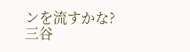ンを流すかな?
三谷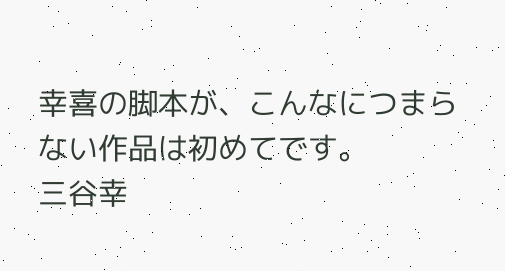幸喜の脚本が、こんなにつまらない作品は初めてです。
三谷幸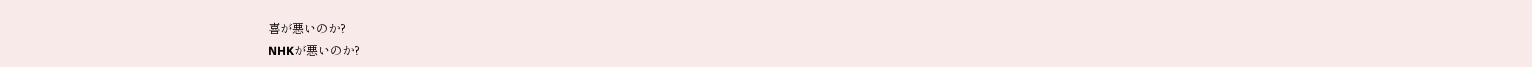喜が悪いのか?
NHKが悪いのか?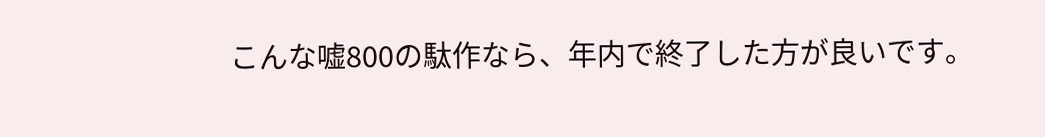こんな嘘800の駄作なら、年内で終了した方が良いです。